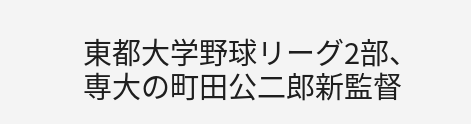東都大学野球リーグ2部、専大の町田公二郎新監督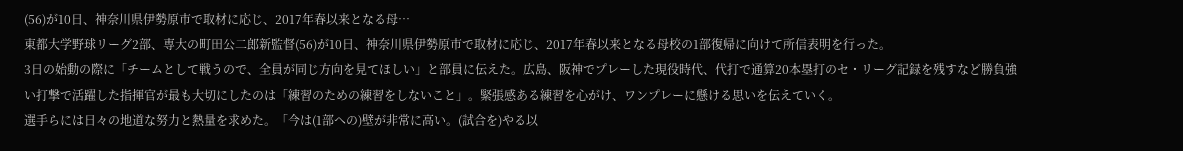(56)が10日、神奈川県伊勢原市で取材に応じ、2017年春以来となる母…
東都大学野球リーグ2部、専大の町田公二郎新監督(56)が10日、神奈川県伊勢原市で取材に応じ、2017年春以来となる母校の1部復帰に向けて所信表明を行った。
3日の始動の際に「チームとして戦うので、全員が同じ方向を見てほしい」と部員に伝えた。広島、阪神でプレーした現役時代、代打で通算20本塁打のセ・リーグ記録を残すなど勝負強い打撃で活躍した指揮官が最も大切にしたのは「練習のための練習をしないこと」。緊張感ある練習を心がけ、ワンプレーに懸ける思いを伝えていく。
選手らには日々の地道な努力と熱量を求めた。「今は(1部への)壁が非常に高い。(試合を)やる以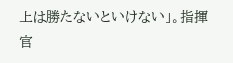上は勝たないといけない」。指揮官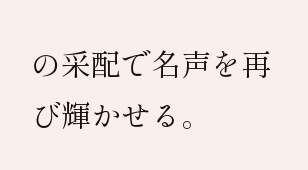の采配で名声を再び輝かせる。